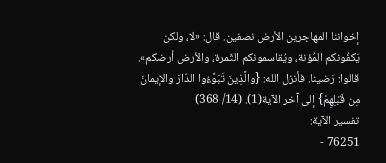إخواننا المهاجرين الأرض نصفين. قال: «لا، ولكن يَكفُونكم المُؤنة، ويُقاسمونكم الثّمرة، والأرض أرضكم». قالوا: رَضينا. فأنزل الله: {والَّذِينَ تَبَوَّءُوا الدّارَ والإيمانَ مِن قَبْلِهِمْ} إلى آخر الآية(1). (14/ 368)
تفسير الآية:
76251 -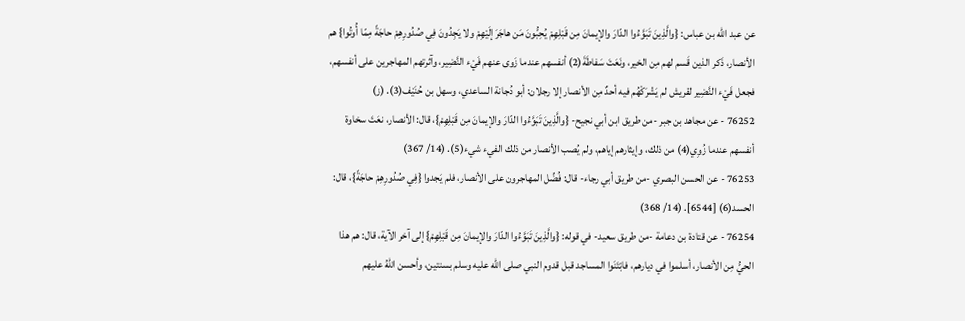عن عبد الله بن عباس: {والَّذِينَ تَبَوَّءُوا الدّارَ والإيمانَ مِن قَبْلِهِمْ يُحِبُّونَ مَن هاجَرَ إلَيْهِمْ ولا يَجِدُونَ فِي صُدُورِهِمْ حاجَةً مِمّا أُوتُوا} هم الأنصار، ذَكر الذين قَسم لهم مِن الخير، ونَعَتَ سَفاطَةَ(2) أنفسهم عندما زَوى عنهم فَيْء النَّضِير، وآثرتهم المهاجرين على أنفسهم، فجعل فَيْء النَّضِير لقريش لم يَشْرَكْهُم فيه أحدٌ مِن الأنصار إلا رجلان: أبو دُجانة الساعدي، وسهل بن حُنَيْف(3). (ز)
76252 - عن مجاهد بن جبر -من طريق ابن أبي نجيح- {والَّذِينَ تَبَوَّءُوا الدّارَ والإيمانَ مِن قَبْلِهِمْ}، قال: الأنصار، نعَتَ سخاوة أنفسهم عندما زُوِي(4) من ذلك، وإيثارهم إياهم، ولم يُصب الأنصار من ذلك الفيء شيء(5). (14/ 367)
76253 - عن الحسن البصري -من طريق أبي رجاء- قال: فُضِّل المهاجرون على الأنصار، فلم يَجدوا {فِي صُدُورِهِمْ حاجَةً}، قال: الحسد(6) [6544]. (14/ 368)
76254 - عن قتادة بن دعامة -من طريق سعيد- في قوله: {والَّذِينَ تَبَوَّءُوا الدّارَ والإيمانَ مِن قَبْلِهِمْ} إلى آخر الآية، قال: هم هذا الحيُّ مِن الأنصار، أسلموا في ديارهم، فابْتَنَوا المساجد قبل قدوم النبي صلى الله عليه وسلم بسنتين، وأحسن اللهُ عليهم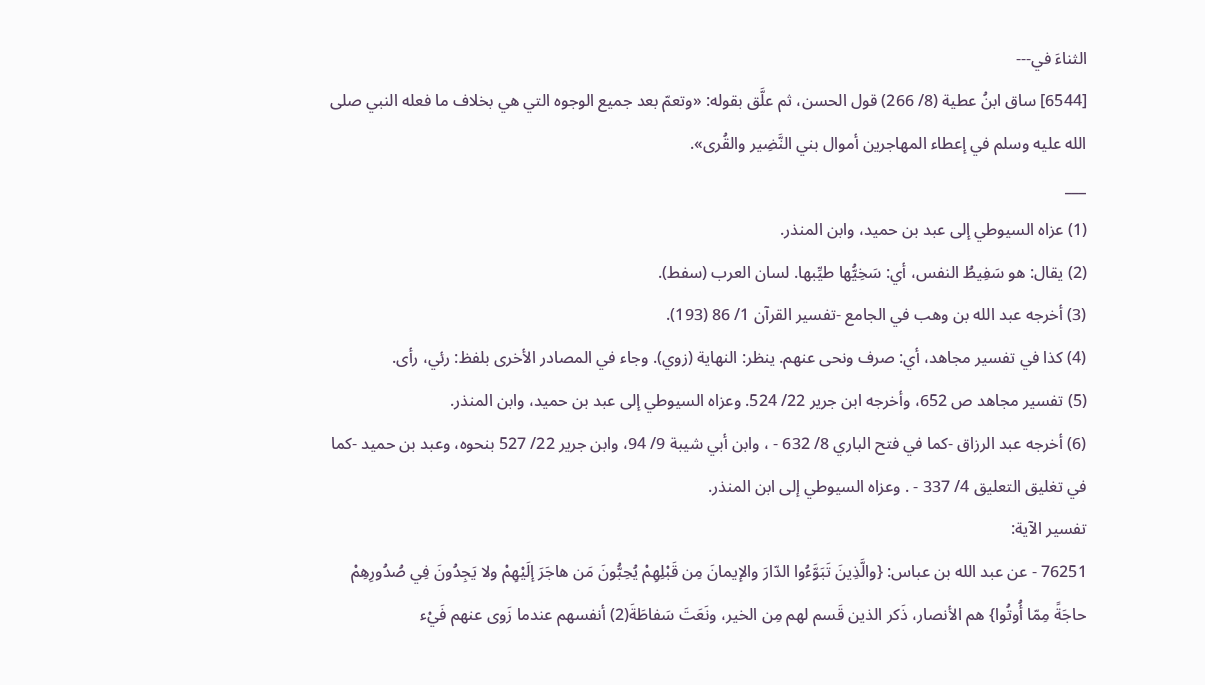الثناءَ في---
[6544] ساق ابنُ عطية (8/ 266) قول الحسن، ثم علَّق بقوله: «وتعمّ بعد جميع الوجوه التي هي بخلاف ما فعله النبي صلى الله عليه وسلم في إعطاء المهاجرين أموال بني النَّضِير والقُرى».
___
(1) عزاه السيوطي إلى عبد بن حميد، وابن المنذر.
(2) يقال: هو سَفِيطُ النفس، أي: سَخِيُّها طيِّبها. لسان العرب (سفط).
(3) أخرجه عبد الله بن وهب في الجامع -تفسير القرآن 1/ 86 (193).
(4) كذا في تفسير مجاهد، أي: صرف ونحى عنهم. ينظر: النهاية (زوي). وجاء في المصادر الأخرى بلفظ: رئي، رأى.
(5) تفسير مجاهد ص 652، وأخرجه ابن جرير 22/ 524. وعزاه السيوطي إلى عبد بن حميد، وابن المنذر.
(6) أخرجه عبد الرزاق -كما في فتح الباري 8/ 632 - ، وابن أبي شيبة 9/ 94، وابن جرير 22/ 527 بنحوه، وعبد بن حميد -كما في تغليق التعليق 4/ 337 - . وعزاه السيوطي إلى ابن المنذر.
تفسير الآية:
76251 - عن عبد الله بن عباس: {والَّذِينَ تَبَوَّءُوا الدّارَ والإيمانَ مِن قَبْلِهِمْ يُحِبُّونَ مَن هاجَرَ إلَيْهِمْ ولا يَجِدُونَ فِي صُدُورِهِمْ حاجَةً مِمّا أُوتُوا} هم الأنصار، ذَكر الذين قَسم لهم مِن الخير، ونَعَتَ سَفاطَةَ(2) أنفسهم عندما زَوى عنهم فَيْء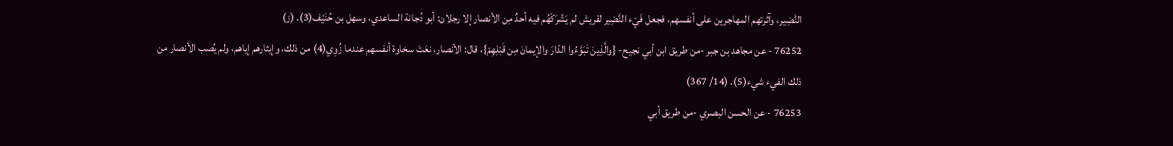النَّضِير، وآثرتهم المهاجرين على أنفسهم، فجعل فَيْء النَّضِير لقريش لم يَشْرَكْهُم فيه أحدٌ مِن الأنصار إلا رجلان: أبو دُجانة الساعدي، وسهل بن حُنَيْف(3). (ز)
76252 - عن مجاهد بن جبر -من طريق ابن أبي نجيح- {والَّذِينَ تَبَوَّءُوا الدّارَ والإيمانَ مِن قَبْلِهِمْ}، قال: الأنصار، نعَتَ سخاوة أنفسهم عندما زُوِي(4) من ذلك، وإيثارهم إياهم، ولم يُصب الأنصار من ذلك الفيء شيء(5). (14/ 367)
76253 - عن الحسن البصري -من طريق أبي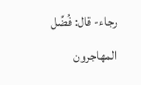رجاء- قال: فُضِّل المهاجرون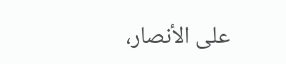على الأنصار،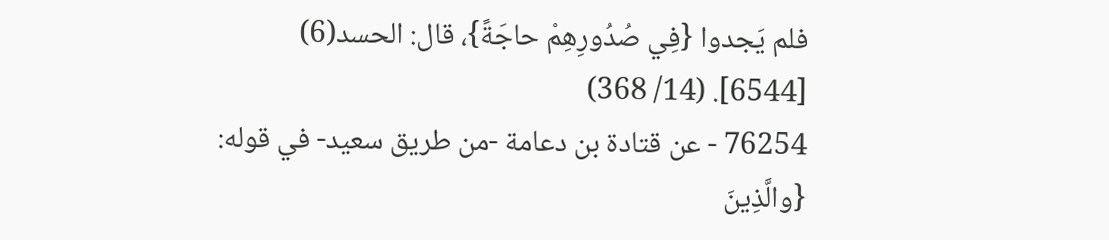فلم يَجدوا {فِي صُدُورِهِمْ حاجَةً}، قال: الحسد(6) [6544]. (14/ 368)
76254 - عن قتادة بن دعامة -من طريق سعيد- في قوله: {والَّذِينَ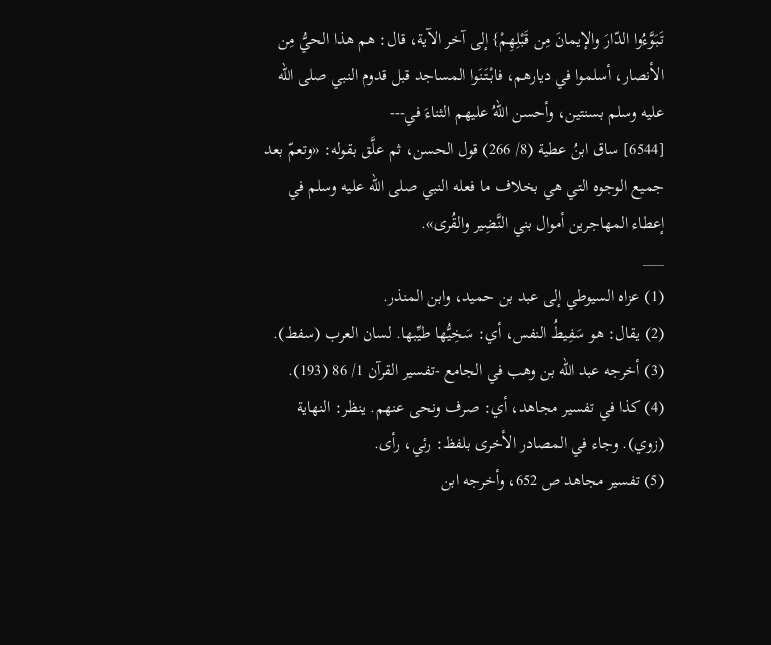تَبَوَّءُوا الدّارَ والإيمانَ مِن قَبْلِهِمْ} إلى آخر الآية، قال: هم هذا الحيُّ مِن الأنصار، أسلموا في ديارهم، فابْتَنَوا المساجد قبل قدوم النبي صلى الله عليه وسلم بسنتين، وأحسن اللهُ عليهم الثناءَ في---
[6544] ساق ابنُ عطية (8/ 266) قول الحسن، ثم علَّق بقوله: «وتعمّ بعد جميع الوجوه التي هي بخلاف ما فعله النبي صلى الله عليه وسلم في إعطاء المهاجرين أموال بني النَّضِير والقُرى».
___
(1) عزاه السيوطي إلى عبد بن حميد، وابن المنذر.
(2) يقال: هو سَفِيطُ النفس، أي: سَخِيُّها طيِّبها. لسان العرب (سفط).
(3) أخرجه عبد الله بن وهب في الجامع -تفسير القرآن 1/ 86 (193).
(4) كذا في تفسير مجاهد، أي: صرف ونحى عنهم. ينظر: النهاية (زوي). وجاء في المصادر الأخرى بلفظ: رئي، رأى.
(5) تفسير مجاهد ص 652، وأخرجه ابن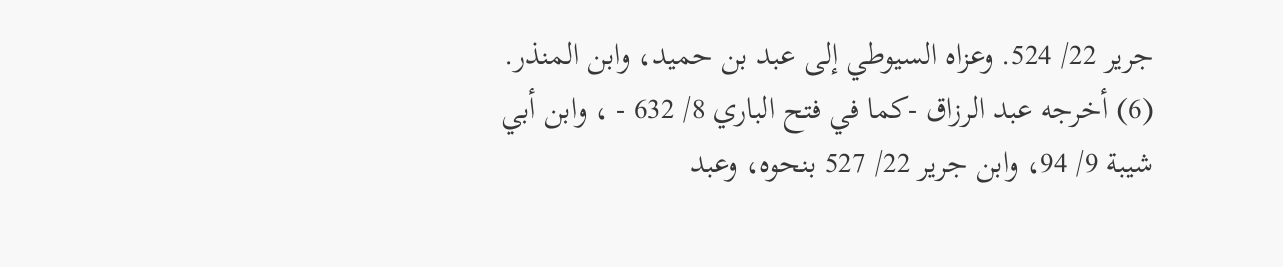جرير 22/ 524. وعزاه السيوطي إلى عبد بن حميد، وابن المنذر.
(6) أخرجه عبد الرزاق -كما في فتح الباري 8/ 632 - ، وابن أبي شيبة 9/ 94، وابن جرير 22/ 527 بنحوه، وعبد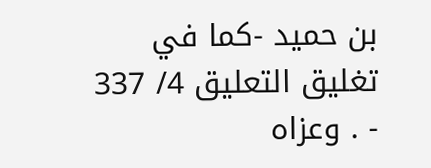بن حميد -كما في تغليق التعليق 4/ 337 - . وعزاه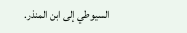السيوطي إلى ابن المنذر.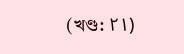(খণ্ড: ٢١)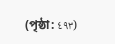(পৃষ্ঠা: ٤٩٣)